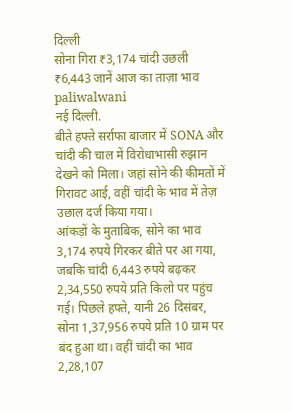दिल्ली
सोना गिरा ₹3,174 चांदी उछली ₹6,443 जानें आज का ताज़ा भाव
paliwalwani
नई दिल्ली.
बीते हफ्ते सर्राफा बाजार में SONA और चांदी की चाल में विरोधाभासी रुझान देखने को मिला। जहां सोने की कीमतों में गिरावट आई, वहीं चांदी के भाव में तेज़ उछाल दर्ज किया गया।
आंकड़ों के मुताबिक, सोने का भाव 3,174 रुपये गिरकर बीते पर आ गया, जबकि चांदी 6,443 रुपये बढ़कर 2,34,550 रुपये प्रति किलो पर पहुंच गई। पिछले हफ्ते, यानी 26 दिसंबर, सोना 1,37,956 रुपये प्रति 10 ग्राम पर बंद हुआ था। वहीं चांदी का भाव 2,28,107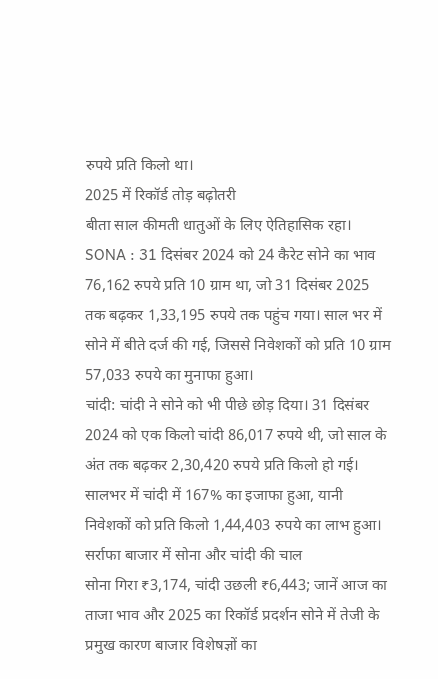रुपये प्रति किलो था।
2025 में रिकॉर्ड तोड़ बढ़ोतरी
बीता साल कीमती धातुओं के लिए ऐतिहासिक रहा। SONA : 31 दिसंबर 2024 को 24 कैरेट सोने का भाव 76,162 रुपये प्रति 10 ग्राम था, जो 31 दिसंबर 2025 तक बढ़कर 1,33,195 रुपये तक पहुंच गया। साल भर में सोने में बीते दर्ज की गई, जिससे निवेशकों को प्रति 10 ग्राम 57,033 रुपये का मुनाफा हुआ।
चांदी: चांदी ने सोने को भी पीछे छोड़ दिया। 31 दिसंबर 2024 को एक किलो चांदी 86,017 रुपये थी, जो साल के अंत तक बढ़कर 2,30,420 रुपये प्रति किलो हो गई। सालभर में चांदी में 167% का इजाफा हुआ, यानी निवेशकों को प्रति किलो 1,44,403 रुपये का लाभ हुआ।
सर्राफा बाजार में सोना और चांदी की चाल
सोना गिरा ₹3,174, चांदी उछली ₹6,443; जानें आज का ताजा भाव और 2025 का रिकॉर्ड प्रदर्शन सोने में तेजी के प्रमुख कारण बाजार विशेषज्ञों का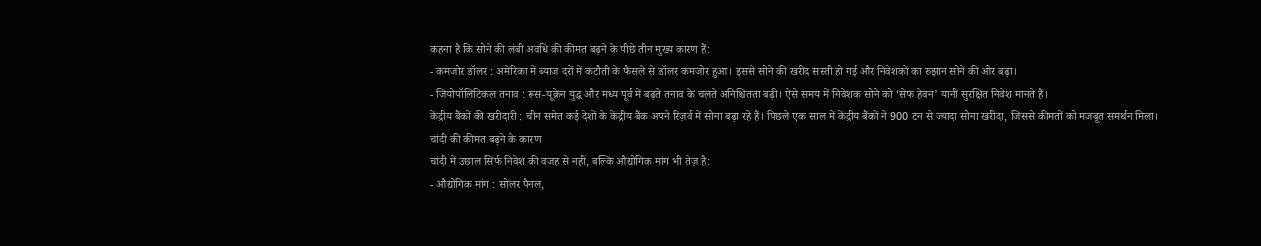कहना है कि सोने की लंबी अवधि की कीमत बढ़ने के पीछे तीन मुख्य कारण हैं:
- कमजोर डॉलर : अमेरिका में ब्याज दरों में कटौती के फैसले से डॉलर कमजोर हुआ। इससे सोने की खरीद सस्ती हो गई और निवेशकों का रुझान सोने की ओर बढ़ा।
- जियोपॉलिटिकल तनाव : रूस-यूक्रेन युद्ध और मध्य पूर्व में बढ़ते तनाव के चलते अनिश्चितता बढ़ी। ऐसे समय में निवेशक सोने को ‘सेफ हेवन’ यानी सुरक्षित निवेश मानते हैं।
केंद्रीय बैंकों की खरीदारी : चीन समेत कई देशों के केंद्रीय बैंक अपने रिज़र्व में सोना बढ़ा रहे हैं। पिछले एक साल में केंद्रीय बैंकों ने 900 टन से ज्यादा सोना खरीदा, जिससे कीमतों को मजबूत समर्थन मिला।
चांदी की कीमत बढ़ने के कारण
चांदी में उछाल सिर्फ निवेश की वजह से नहीं, बल्कि औद्योगिक मांग भी तेज़ है:
- औद्योगिक मांग : सोलर पैनल,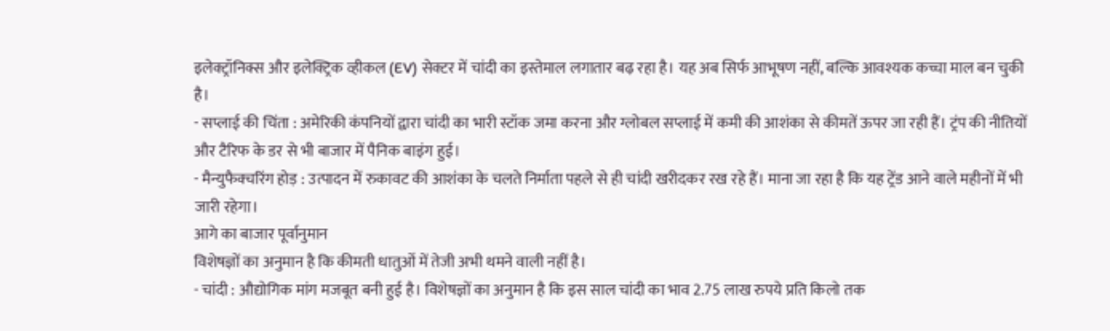इलेक्ट्रॉनिक्स और इलेक्ट्रिक व्हीकल (EV) सेक्टर में चांदी का इस्तेमाल लगातार बढ़ रहा है। यह अब सिर्फ आभूषण नहीं, बल्कि आवश्यक कच्चा माल बन चुकी है।
- सप्लाई की चिंता : अमेरिकी कंपनियों द्वारा चांदी का भारी स्टॉक जमा करना और ग्लोबल सप्लाई में कमी की आशंका से कीमतें ऊपर जा रही हैं। ट्रंप की नीतियों और टैरिफ के डर से भी बाजार में पैनिक बाइंग हुई।
- मैन्युफैक्चरिंग होड़ : उत्पादन में रुकावट की आशंका के चलते निर्माता पहले से ही चांदी खरीदकर रख रहे हैं। माना जा रहा है कि यह ट्रेंड आने वाले महीनों में भी जारी रहेगा।
आगे का बाजार पूर्वानुमान
विशेषज्ञों का अनुमान है कि कीमती धातुओं में तेजी अभी थमने वाली नहीं है।
- चांदी : औद्योगिक मांग मजबूत बनी हुई है। विशेषज्ञों का अनुमान है कि इस साल चांदी का भाव 2.75 लाख रुपये प्रति किलो तक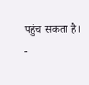पहुंच सकता है।
-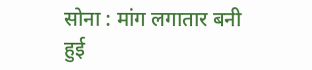सोना : मांग लगातार बनी हुई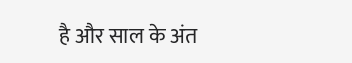है और साल के अंत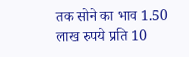तक सोने का भाव 1.50 लाख रुपये प्रति 10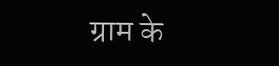ग्राम के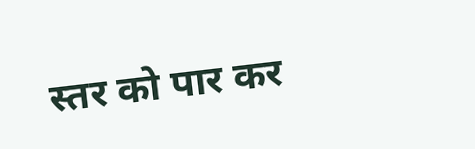स्तर को पार कर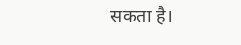सकता है।